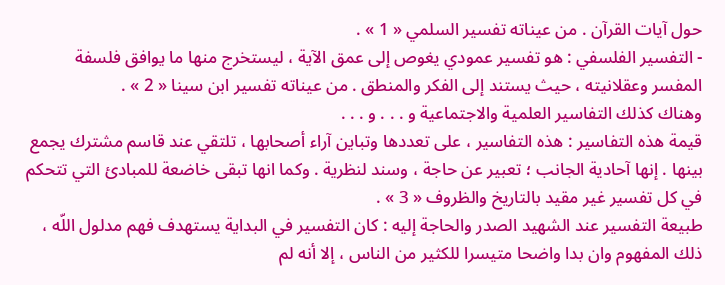حول آيات القرآن . من عيناته تفسير السلمي « 1 » .
- التفسير الفلسفي : هو تفسير عمودي يغوص إلى عمق الآية ، ليستخرج منها ما يوافق فلسفة المفسر وعقلانيته ، حيث يستند إلى الفكر والمنطق . من عيناته تفسير ابن سينا « 2 » .
وهناك كذلك التفاسير العلمية والاجتماعية و . . . و . . .
قيمة هذه التفاسير : هذه التفاسير ، على تعددها وتباين آراء أصحابها ، تلتقي عند قاسم مشترك يجمع بينها . إنها آحادية الجانب ؛ تعبير عن حاجة ، وسند لنظرية . وكما انها تبقى خاضعة للمبادئ التي تتحكم في كل تفسير غير مقيد بالتاريخ والظروف « 3 » .
طبيعة التفسير عند الشهيد الصدر والحاجة إليه : كان التفسير في البداية يستهدف فهم مدلول اللّه ، ذلك المفهوم وان بدا واضحا متيسرا للكثير من الناس ، إلا أنه لم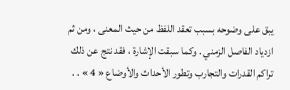يبق على وضوحه بسبب تعقد اللفظ من حيث المعنى ، ومن ثم ازدياد الفاصل الزمني . وكما سبقت الإشارة ، فقد نتج عن ذلك تراكم القدرات والتجارب وتطور الأحداث والأوضاع « 4 » . .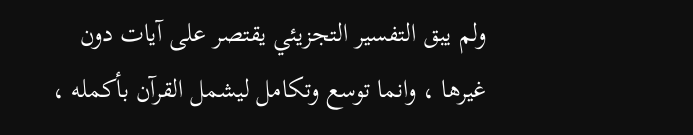ولم يبق التفسير التجزيئي يقتصر على آيات دون غيرها ، وانما توسع وتكامل ليشمل القرآن بأكمله ،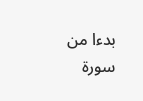بدءا من سورة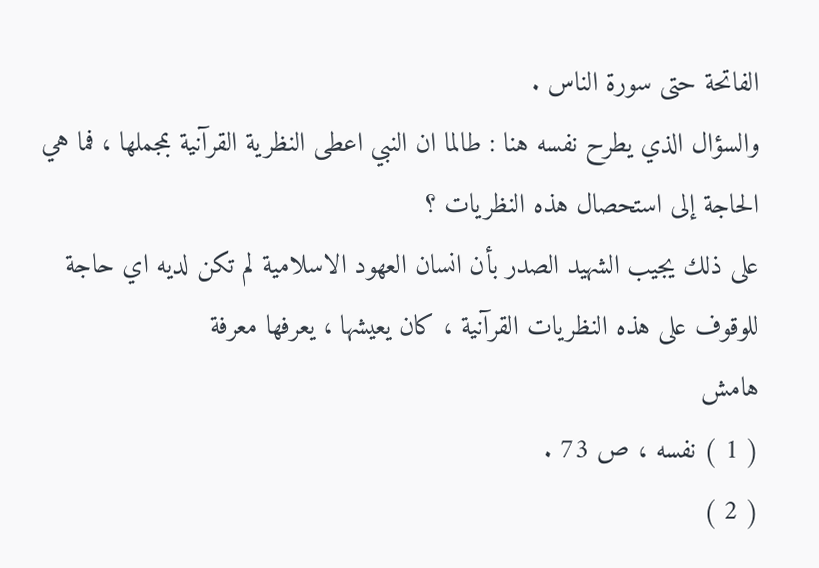الفاتحة حتى سورة الناس .
والسؤال الذي يطرح نفسه هنا : طالما ان النبي اعطى النظرية القرآنية بمجملها ، فما هي الحاجة إلى استحصال هذه النظريات ؟
على ذلك يجيب الشهيد الصدر بأن انسان العهود الاسلامية لم تكن لديه اي حاجة للوقوف على هذه النظريات القرآنية ، كان يعيشها ، يعرفها معرفة
هامش
( 1 ) نفسه ، ص 73 .
( 2 )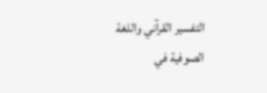التفسير القرآني واللغة الصوفية في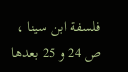فلسفة ابن سينا ، ص 24 و 25 بعدها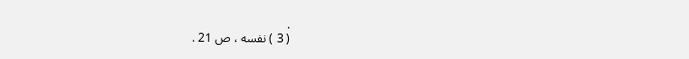.
( 3 ) نفسه ، ص 21 .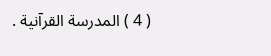( 4 ) المدرسة القرآنية .